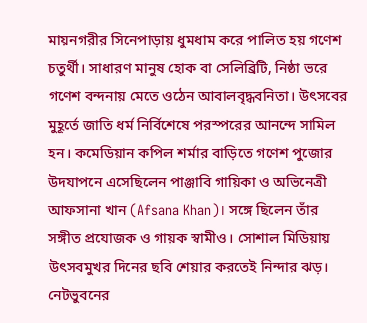মায়নগরীর সিনেপাড়ায় ধুমধাম করে পালিত হয় গণেশ চতুর্থী। সাধারণ মানুষ হোক বা সেলিব্রিটি, নিষ্ঠা ভরে গণেশ বন্দনায় মেতে ওঠেন আবালবৃদ্ধবনিতা। উৎসবের মুহূর্তে জাতি ধর্ম নির্বিশেষে পরস্পরের আনন্দে সামিল হন। কমেডিয়ান কপিল শর্মার বাড়িতে গণেশ পুজোর উদযাপনে এসেছিলেন পাঞ্জাবি গায়িকা ও অভিনেত্রী আফসানা খান (Afsana Khan)। সঙ্গে ছিলেন তাঁর সঙ্গীত প্রযোজক ও গায়ক স্বামীও। সোশাল মিডিয়ায় উৎসবমুখর দিনের ছবি শেয়ার করতেই নিন্দার ঝড়।
নেটভুবনের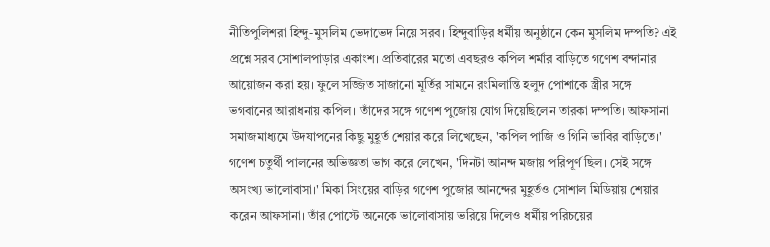নীতিপুলিশরা হিন্দু-মুসলিম ভেদাভেদ নিয়ে সরব। হিন্দুবাড়ির ধর্মীয় অনুষ্ঠানে কেন মুসলিম দম্পতি? এই প্রশ্নে সরব সোশালপাড়ার একাংশ। প্রতিবারের মতো এবছরও কপিল শর্মার বাড়িতে গণেশ বন্দানার আয়োজন করা হয়। ফুলে সজ্জিত সাজানো মূর্তির সামনে রংমিলান্তি হলুদ পোশাকে স্ত্রীর সঙ্গে ভগবানের আরাধনায় কপিল। তাঁদের সঙ্গে গণেশ পুজোয় যোগ দিয়েছিলেন তারকা দম্পতি। আফসানা সমাজমাধ্যমে উদযাপনের কিছু মুহূর্ত শেয়ার করে লিখেছেন, 'কপিল পাজি ও গিনি ভাবির বাড়িতে।'
গণেশ চতুর্থী পালনের অভিজ্ঞতা ভাগ করে লেখেন, 'দিনটা আনন্দ মজায় পরিপূর্ণ ছিল। সেই সঙ্গে অসংখ্য ভালোবাসা।' মিকা সিংয়ের বাড়ির গণেশ পুজোর আনন্দের মুহূর্তও সোশাল মিডিয়ায় শেয়ার করেন আফসানা। তাঁর পোস্টে অনেকে ভালোবাসায় ভরিয়ে দিলেও ধর্মীয় পরিচয়ের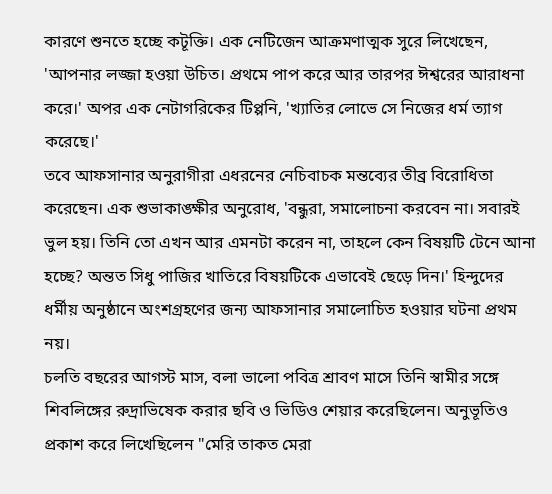কারণে শুনতে হচ্ছে কটূক্তি। এক নেটিজেন আক্রমণাত্মক সুরে লিখেছেন, 'আপনার লজ্জা হওয়া উচিত। প্রথমে পাপ করে আর তারপর ঈশ্বরের আরাধনা করে।' অপর এক নেটাগরিকের টিপ্পনি, 'খ্যাতির লোভে সে নিজের ধর্ম ত্যাগ করেছে।'
তবে আফসানার অনুরাগীরা এধরনের নেচিবাচক মন্তব্যের তীব্র বিরোধিতা করেছেন। এক শুভাকাঙ্ক্ষীর অনুরোধ, 'বন্ধুরা, সমালোচনা করবেন না। সবারই ভুল হয়। তিনি তো এখন আর এমনটা করেন না, তাহলে কেন বিষয়টি টেনে আনা হচ্ছে? অন্তত সিধু পাজির খাতিরে বিষয়টিকে এভাবেই ছেড়ে দিন।' হিন্দুদের ধর্মীয় অনুষ্ঠানে অংশগ্রহণের জন্য আফসানার সমালোচিত হওয়ার ঘটনা প্রথম নয়।
চলতি বছরের আগস্ট মাস, বলা ভালো পবিত্র শ্রাবণ মাসে তিনি স্বামীর সঙ্গে শিবলিঙ্গের রুদ্রাভিষেক করার ছবি ও ভিডিও শেয়ার করেছিলেন। অনুভূতিও প্রকাশ করে লিখেছিলেন "মেরি তাকত মেরা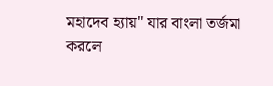মহাদেব হ্যায়" যার বাংলা তর্জমা করলে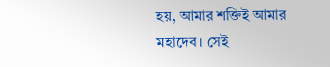হয়, আমার শক্তিই আমার মহাদেব। সেই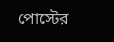পোস্টের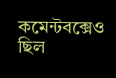কমেন্টবক্সেও ছিল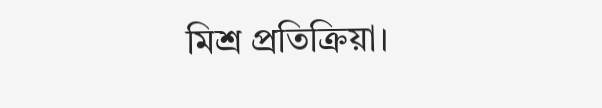মিশ্র প্রতিক্রিয়া।